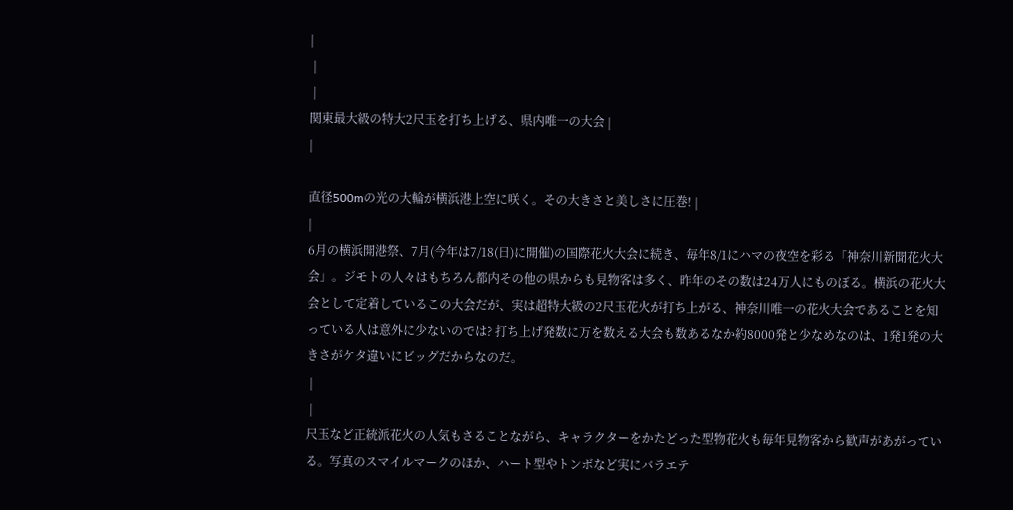|
 |
 |
関東最大級の特大2尺玉を打ち上げる、県内唯一の大会 |
|

直径500mの光の大輪が横浜港上空に咲く。その大きさと美しさに圧巻! |
|
6月の横浜開港祭、7月(今年は7/18(日)に開催)の国際花火大会に続き、毎年8/1にハマの夜空を彩る「神奈川新聞花火大会」。ジモトの人々はもちろん都内その他の県からも見物客は多く、昨年のその数は24万人にものぼる。横浜の花火大会として定着しているこの大会だが、実は超特大級の2尺玉花火が打ち上がる、神奈川唯一の花火大会であることを知っている人は意外に少ないのでは? 打ち上げ発数に万を数える大会も数あるなか約8000発と少なめなのは、1発1発の大きさがケタ違いにビッグだからなのだ。
 |
 |
尺玉など正統派花火の人気もさることながら、キャラクターをかたどった型物花火も毎年見物客から歓声があがっている。写真のスマイルマークのほか、ハート型やトンボなど実にバラエテ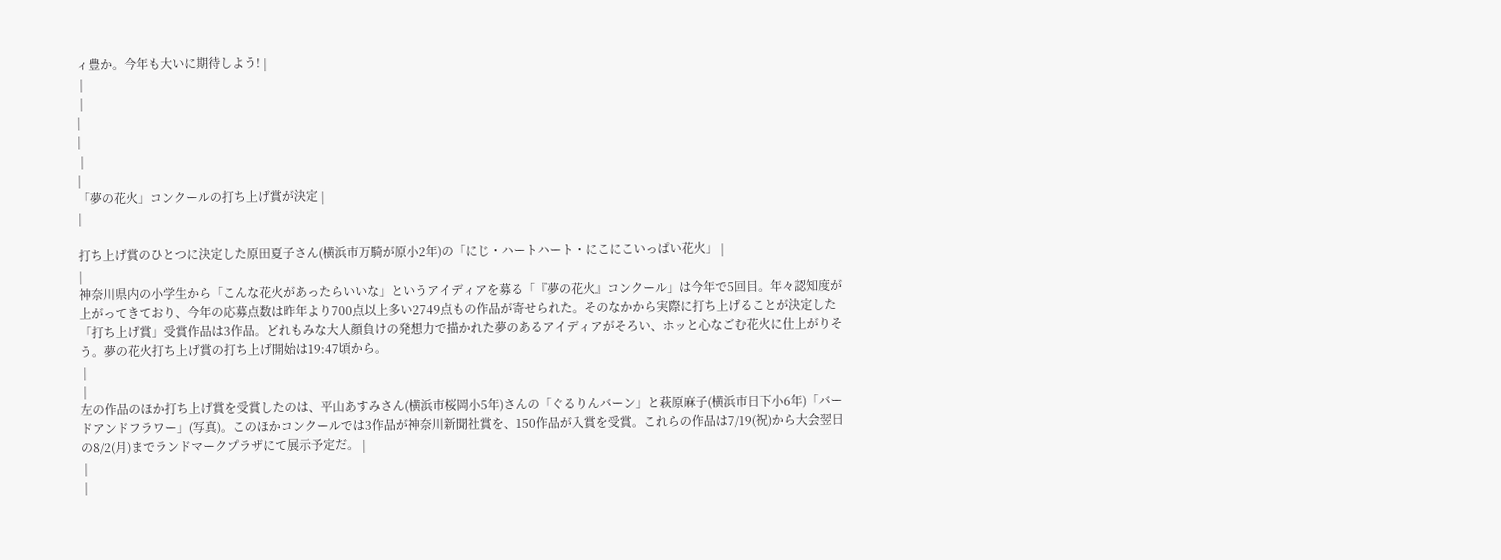ィ豊か。今年も大いに期待しよう! |
 |
 |
|
|
 |
|
「夢の花火」コンクールの打ち上げ賞が決定 |
|

打ち上げ賞のひとつに決定した原田夏子さん(横浜市万騎が原小2年)の「にじ・ハートハート・にこにこいっぱい花火」 |
|
神奈川県内の小学生から「こんな花火があったらいいな」というアイディアを募る「『夢の花火』コンクール」は今年で5回目。年々認知度が上がってきており、今年の応募点数は昨年より700点以上多い2749点もの作品が寄せられた。そのなかから実際に打ち上げることが決定した「打ち上げ賞」受賞作品は3作品。どれもみな大人顔負けの発想力で描かれた夢のあるアイディアがそろい、ホッと心なごむ花火に仕上がりそう。夢の花火打ち上げ賞の打ち上げ開始は19:47頃から。
 |
 |
左の作品のほか打ち上げ賞を受賞したのは、平山あすみさん(横浜市桜岡小5年)さんの「ぐるりんバーン」と萩原麻子(横浜市日下小6年)「バードアンドフラワー」(写真)。このほかコンクールでは3作品が神奈川新聞社賞を、150作品が入賞を受賞。これらの作品は7/19(祝)から大会翌日の8/2(月)までランドマークプラザにて展示予定だ。 |
 |
 |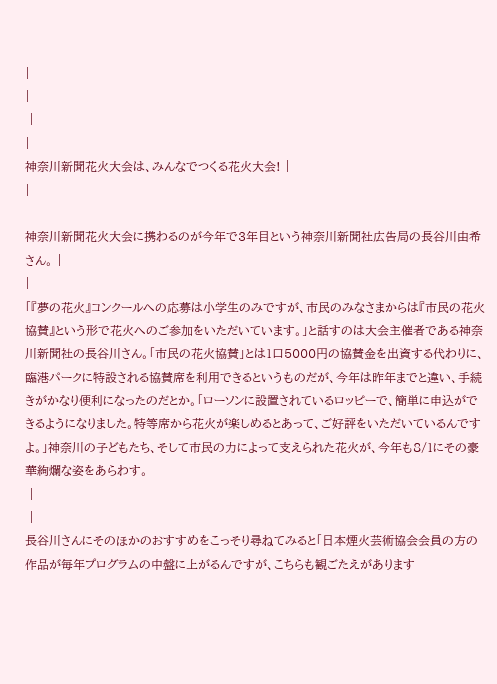|
|
 |
|
神奈川新聞花火大会は、みんなでつくる花火大会! |
|

神奈川新聞花火大会に携わるのが今年で3年目という神奈川新聞社広告局の長谷川由希さん。 |
|
「『夢の花火』コンクールへの応募は小学生のみですが、市民のみなさまからは『市民の花火協賛』という形で花火へのご参加をいただいています。」と話すのは大会主催者である神奈川新聞社の長谷川さん。「市民の花火協賛」とは1口5000円の協賛金を出資する代わりに、臨港パークに特設される協賛席を利用できるというものだが、今年は昨年までと違い、手続きがかなり便利になったのだとか。「ローソンに設置されているロッピーで、簡単に申込ができるようになりました。特等席から花火が楽しめるとあって、ご好評をいただいているんですよ。」神奈川の子どもたち、そして市民の力によって支えられた花火が、今年も8/1にその豪華絢爛な姿をあらわす。
 |
 |
長谷川さんにそのほかのおすすめをこっそり尋ねてみると「日本煙火芸術協会会員の方の作品が毎年プログラムの中盤に上がるんですが、こちらも観ごたえがあります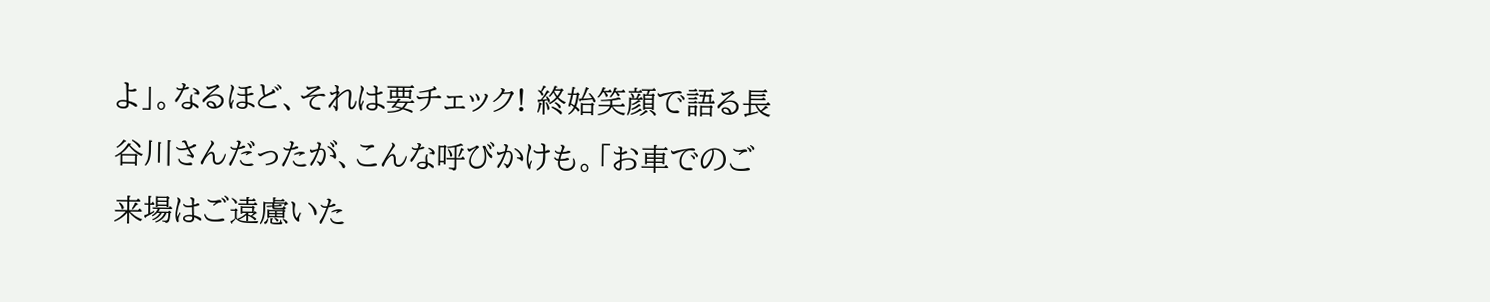よ」。なるほど、それは要チェック! 終始笑顔で語る長谷川さんだったが、こんな呼びかけも。「お車でのご来場はご遠慮いた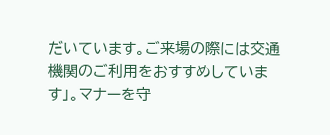だいています。ご来場の際には交通機関のご利用をおすすめしています」。マナーを守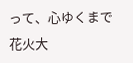って、心ゆくまで花火大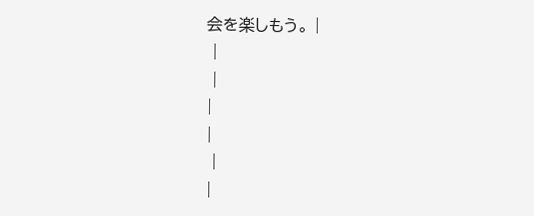会を楽しもう。 |
 |
 |
|
|
 |
|